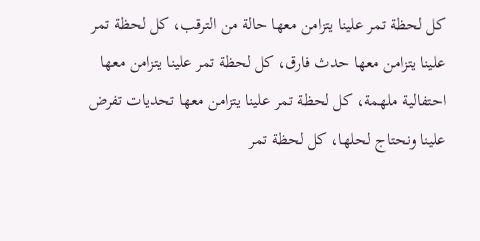كل لحظة تمر علينا يتزامن معها حالة من الترقب، كل لحظة تمر علينا يتزامن معها حدث فارق، كل لحظة تمر علينا يتزامن معها احتفالية ملهمة، كل لحظة تمر علينا يتزامن معها تحديات تفرض علينا ونحتاج لحلها، كل لحظة تمر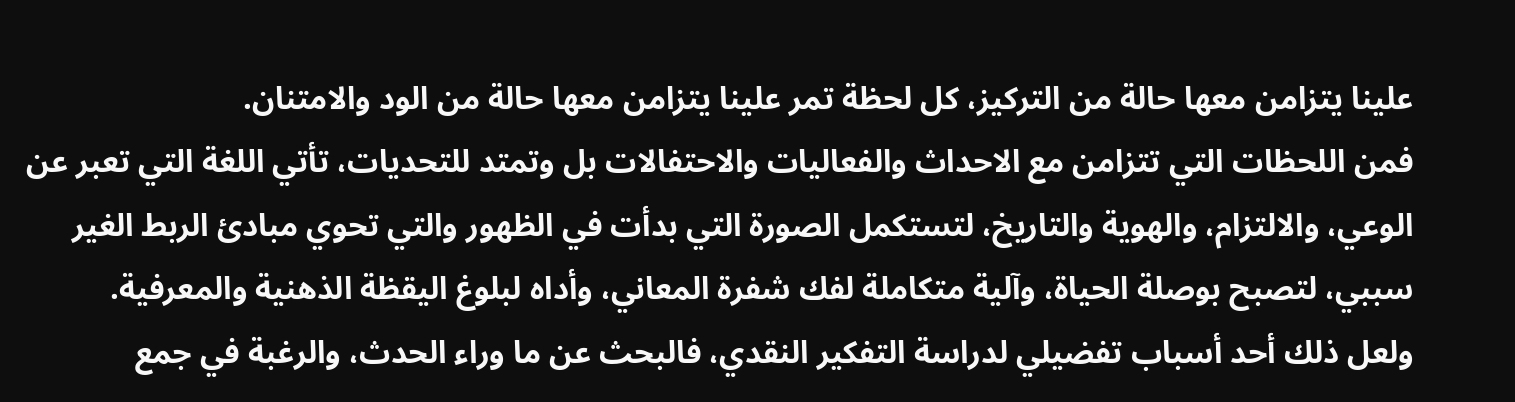علينا يتزامن معها حالة من التركيز، كل لحظة تمر علينا يتزامن معها حالة من الود والامتنان.
فمن اللحظات التي تتزامن مع الاحداث والفعاليات والاحتفالات بل وتمتد للتحديات، تأتي اللغة التي تعبر عن الوعي، والالتزام، والهوية والتاريخ، لتستكمل الصورة التي بدأت في الظهور والتي تحوي مبادئ الربط الغير سببي، لتصبح بوصلة الحياة، وآلية متكاملة لفك شفرة المعاني، وأداه لبلوغ اليقظة الذهنية والمعرفية.
ولعل ذلك أحد أسباب تفضيلي لدراسة التفكير النقدي، فالبحث عن ما وراء الحدث، والرغبة في جمع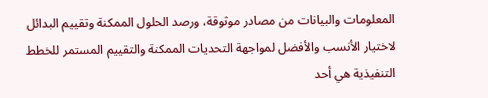المعلومات والبيانات من مصادر موثوقة، ورصد الحلول الممكنة وتقييم البدائل لاختيار الأنسب والأفضل لمواجهة التحديات الممكنة والتقييم المستمر للخطط التنفيذية هي أحد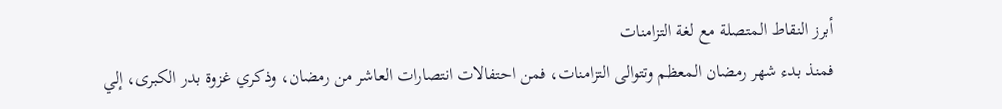أبرز النقاط المتصلة مع لغة التزامنات
فمنذ بدء شهر رمضان المعظم وتتوالى التزامنات، فمن احتفالات انتصارات العاشر من رمضان، وذكري غزوة بدر الكبرى، إلي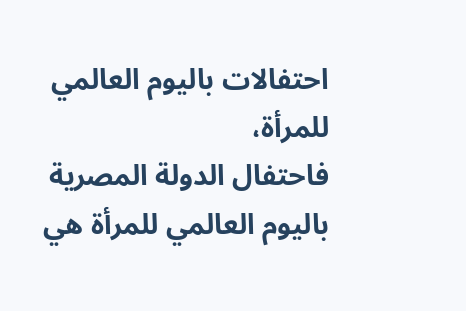احتفالات باليوم العالمي للمرأة،
فاحتفال الدولة المصرية باليوم العالمي للمرأة هي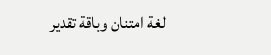لغة امتنان وباقة تقدير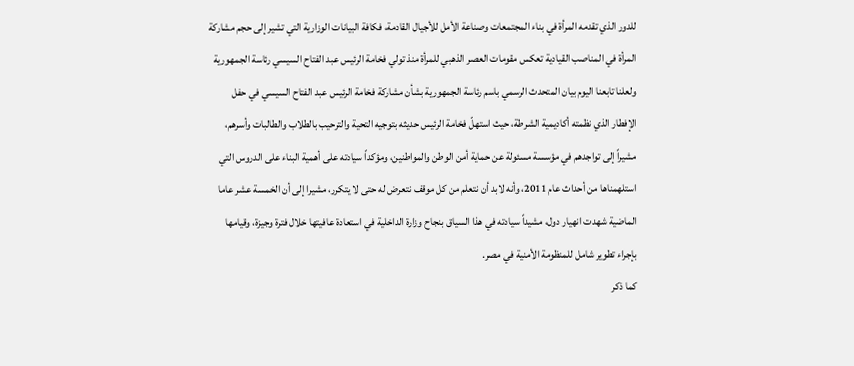للدور الذي تقدمه المرأة في بناء المجتمعات وصناعة الأمل للأجيال القادمة، فكافة البيانات الوزارية التي تشير إلى حجم مشاركة المرأة في المناصب القيادية تعكس مقومات العصر الذهبي للمرأة منذ تولي فخامة الرئيس عبد الفتاح السيسي رئاسة الجمهورية
ولعلنا تابعنا اليوم بيان المتحدث الرسمي باسم رئاسة الجمهورية بشأن مشاركة فخامة الرئيس عبد الفتاح السيسي في حفل الإفطار الذي نظمته أكاديمية الشرطة، حيث استهلّ فخامة الرئيس حديثه بتوجيه التحية والترحيب بالطلاب والطالبات وأسرهم، مشيراً إلى تواجدهم في مؤسسة مسئولة عن حماية أمن الوطن والمواطنين، ومؤكداً سيادته على أهمية البناء على الدروس التي استلهمناها من أحداث عام 2011، وأنه لابد أن نتعلم من كل موقف نتعرض له حتى لا يتكرر، مشيرا إلى أن الخمسة عشر عاما الماضية شهدت انهيار دول، مشيداً سيادته في هذا السياق بنجاح وزارة الداخلية في استعادة عافيتها خلال فترة وجيزة، وقيامها بإجراء تطوير شامل للمنظومة الأمنية في مصر.
كما ذكر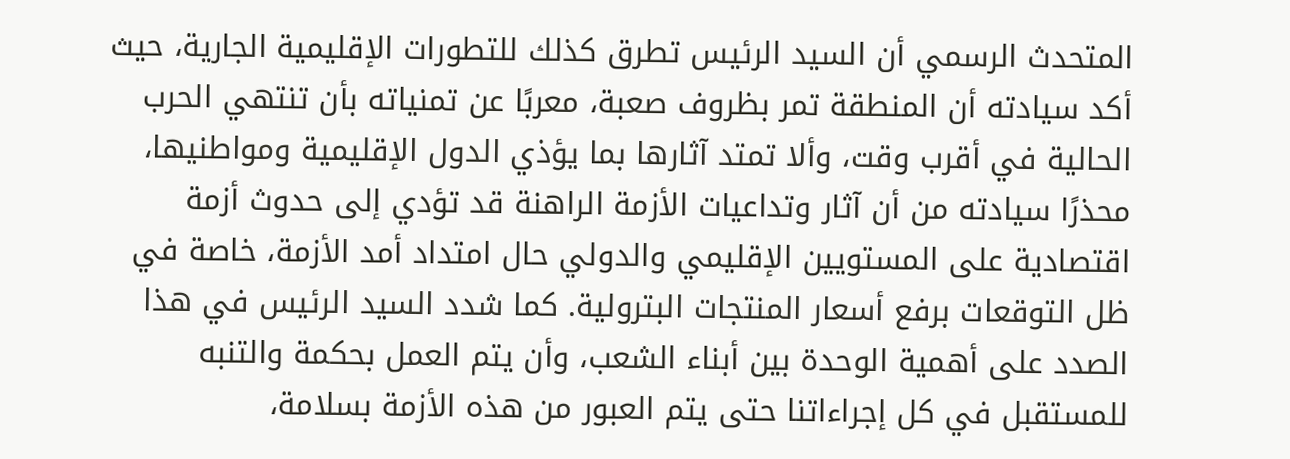المتحدث الرسمي أن السيد الرئيس تطرق كذلك للتطورات الإقليمية الجارية، حيث أكد سيادته أن المنطقة تمر بظروف صعبة، معربًا عن تمنياته بأن تنتهي الحرب الحالية في أقرب وقت، وألا تمتد آثارها بما يؤذي الدول الإقليمية ومواطنيها، محذرًا سيادته من أن آثار وتداعيات الأزمة الراهنة قد تؤدي إلى حدوث أزمة اقتصادية على المستويين الإقليمي والدولي حال امتداد أمد الأزمة، خاصة في ظل التوقعات برفع أسعار المنتجات البترولية. كما شدد السيد الرئيس في هذا الصدد على أهمية الوحدة بين أبناء الشعب، وأن يتم العمل بحكمة والتنبه للمستقبل في كل إجراءاتنا حتى يتم العبور من هذه الأزمة بسلامة،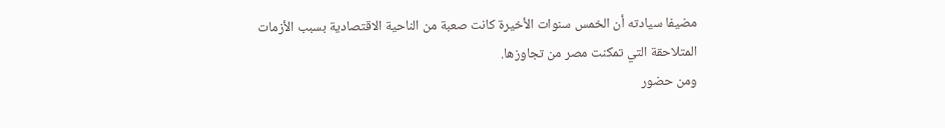مضيفا سيادته أن الخمس سنوات الأخيرة كانت صعبة من الناحية الاقتصادية بسبب الأزمات المتلاحقة التي تمكنت مصر من تجاوزها.
ومن حضور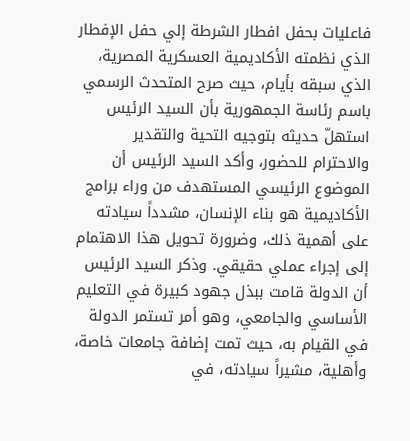فاعليات بحفل افطار الشرطة إلي حفل الإفطار الذي نظمته الأكاديمية العسكرية المصرية، الذي سبقه بأيام، حيث صرح المتحدث الرسمي باسم رئاسة الجمهورية بأن السيد الرئيس استهلّ حديثه بتوجيه التحية والتقدير والاحترام للحضور، وأكد السيد الرئيس أن الموضوع الرئيسي المستهدف من وراء برامج الأكاديمية هو بناء الإنسان، مشدداً سيادته على أهمية ذلك، وضرورة تحويل هذا الاهتمام إلى إجراء عملي حقيقي. وذكر السيد الرئيس أن الدولة قامت ببذل جهود كبيرة في التعليم الأساسي والجامعي، وهو أمر تستمر الدولة في القيام به، حيث تمت إضافة جامعات خاصة، وأهلية، مشيراً سيادته، في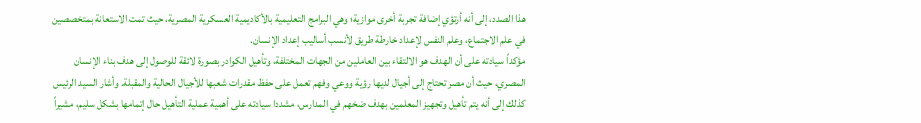هذا الصدد، إلى أنه أرتؤي إضافة تجربة أخرى موازية؛ وهي البرامج التعليمية بالأكاديمية العسكرية المصرية، حيث تمت الاستعانة بمتخصصين في علم الاجتماع، وعلم النفس لإعداد خارطة طريق لأنسب أساليب إعداد الإنسان.
مؤكداً سيادته على أن الهدف هو الالتقاء بين العاملين من الجهات المختلفة، وتأهيل الكوادر بصورة لائقة للوصول إلى هدف بناء الإنسان المصري، حيث أن مصر تحتاج إلى أجيال لديها رؤية ووعي وفهم تعمل على حفظ مقدرات شعبها للأجيال الحالية والمقبلة. وأشار السيد الرئيس كذلك إلى أنه يتم تأهيل وتجهيز المعلمين بهدف ضخهم في المدارس، مشددا سيادته على أهمية عملية التأهيل حال إتمامها بشكل سليم، مشيراً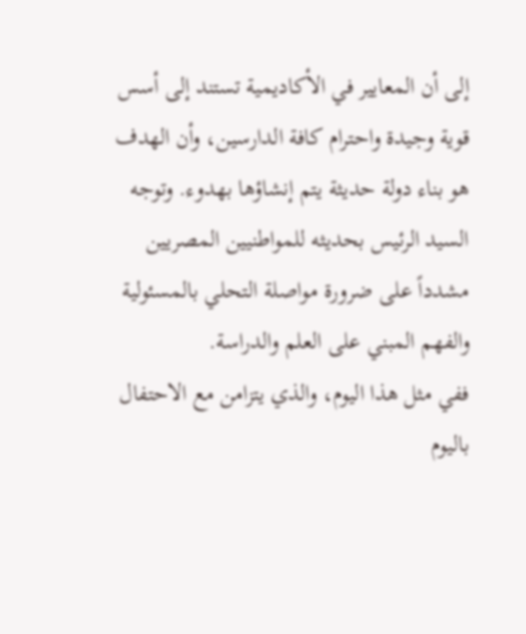إلى أن المعايير في الأكاديمية تستند إلى أسس قوية وجيدة واحترام كافة الدارسين، وأن الهدف هو بناء دولة حديثة يتم إنشاؤها بهدوء. وتوجه السيد الرئيس بحديثه للمواطنيين المصريين مشدداً على ضرورة مواصلة التحلي بالمسئولية والفهم المبني على العلم والدراسة.
ففي مثل هذا اليوم، والذي يتزامن مع الاحتفال باليوم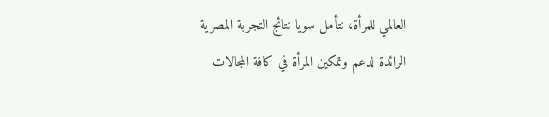العالمي للمرأة، نتأمل سويا نتائج التجربة المصرية الرائدة لدعم وتمكين المرأة في كافة المجالات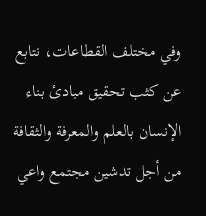وفي مختلف القطاعات، نتابع عن كثب تحقيق مبادئ بناء الإنسان بالعلم والمعرفة والثقافة من أجل تدشين مجتمع واعي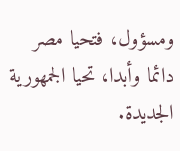ومسؤول، فتحيا مصر دائما وأبدا، تحيا الجمهورية الجديدة.